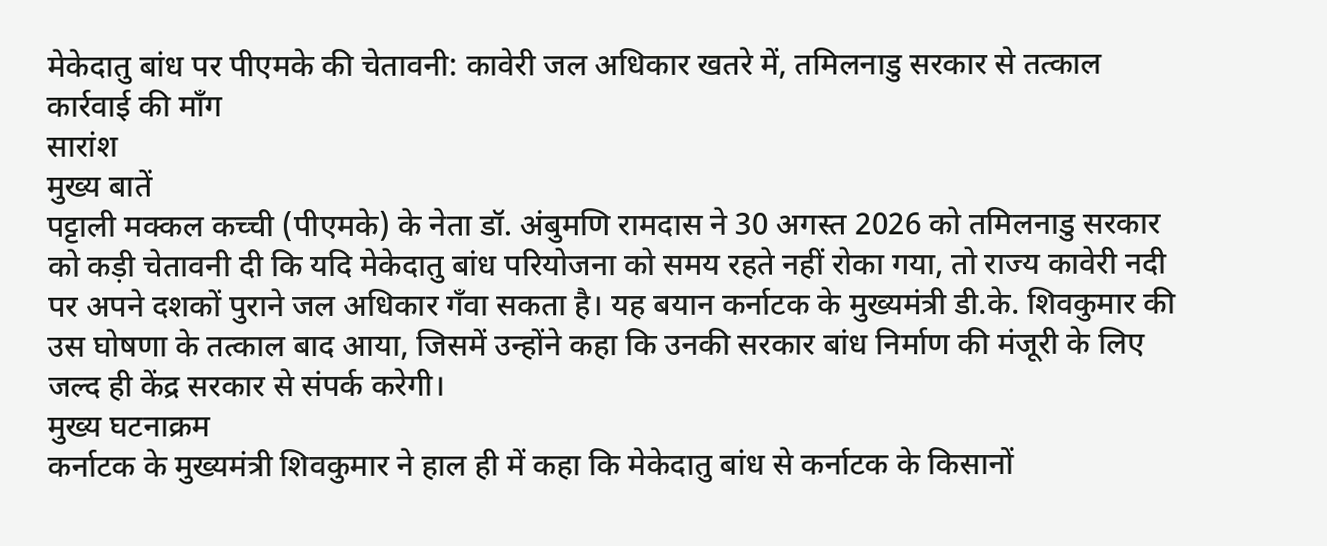मेकेदातु बांध पर पीएमके की चेतावनी: कावेरी जल अधिकार खतरे में, तमिलनाडु सरकार से तत्काल कार्रवाई की माँग
सारांश
मुख्य बातें
पट्टाली मक्कल कच्ची (पीएमके) के नेता डॉ. अंबुमणि रामदास ने 30 अगस्त 2026 को तमिलनाडु सरकार को कड़ी चेतावनी दी कि यदि मेकेदातु बांध परियोजना को समय रहते नहीं रोका गया, तो राज्य कावेरी नदी पर अपने दशकों पुराने जल अधिकार गँवा सकता है। यह बयान कर्नाटक के मुख्यमंत्री डी.के. शिवकुमार की उस घोषणा के तत्काल बाद आया, जिसमें उन्होंने कहा कि उनकी सरकार बांध निर्माण की मंजूरी के लिए जल्द ही केंद्र सरकार से संपर्क करेगी।
मुख्य घटनाक्रम
कर्नाटक के मुख्यमंत्री शिवकुमार ने हाल ही में कहा कि मेकेदातु बांध से कर्नाटक के किसानों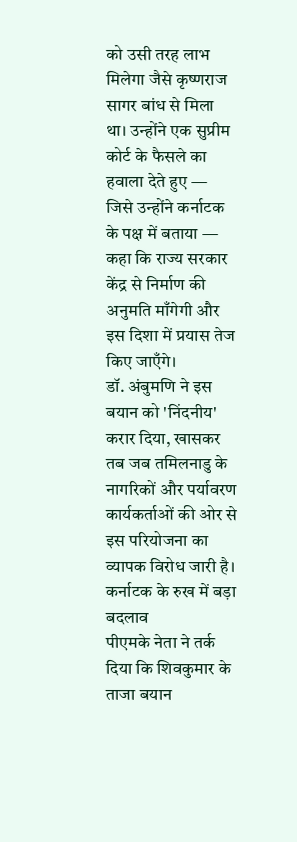को उसी तरह लाभ मिलेगा जैसे कृष्णराज सागर बांध से मिला था। उन्होंने एक सुप्रीम कोर्ट के फैसले का हवाला देते हुए — जिसे उन्होंने कर्नाटक के पक्ष में बताया — कहा कि राज्य सरकार केंद्र से निर्माण की अनुमति माँगेगी और इस दिशा में प्रयास तेज किए जाएँगे।
डॉ. अंबुमणि ने इस बयान को 'निंदनीय' करार दिया, खासकर तब जब तमिलनाडु के नागरिकों और पर्यावरण कार्यकर्ताओं की ओर से इस परियोजना का व्यापक विरोध जारी है।
कर्नाटक के रुख में बड़ा बदलाव
पीएमके नेता ने तर्क दिया कि शिवकुमार के ताजा बयान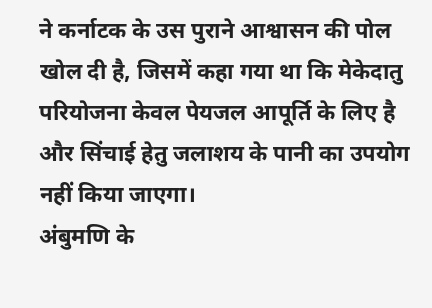ने कर्नाटक के उस पुराने आश्वासन की पोल खोल दी है, जिसमें कहा गया था कि मेकेदातु परियोजना केवल पेयजल आपूर्ति के लिए है और सिंचाई हेतु जलाशय के पानी का उपयोग नहीं किया जाएगा।
अंबुमणि के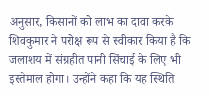अनुसार, किसानों को लाभ का दावा करके शिवकुमार ने परोक्ष रूप से स्वीकार किया है कि जलाशय में संग्रहीत पानी सिंचाई के लिए भी इस्तेमाल होगा। उन्होंने कहा कि यह स्थिति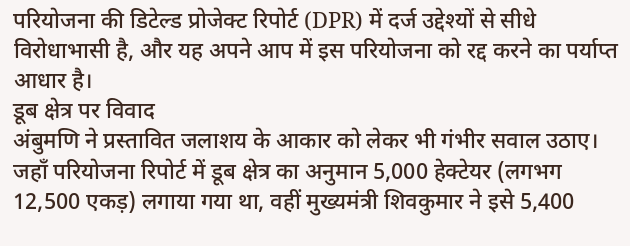परियोजना की डिटेल्ड प्रोजेक्ट रिपोर्ट (DPR) में दर्ज उद्देश्यों से सीधे विरोधाभासी है, और यह अपने आप में इस परियोजना को रद्द करने का पर्याप्त आधार है।
डूब क्षेत्र पर विवाद
अंबुमणि ने प्रस्तावित जलाशय के आकार को लेकर भी गंभीर सवाल उठाए। जहाँ परियोजना रिपोर्ट में डूब क्षेत्र का अनुमान 5,000 हेक्टेयर (लगभग 12,500 एकड़) लगाया गया था, वहीं मुख्यमंत्री शिवकुमार ने इसे 5,400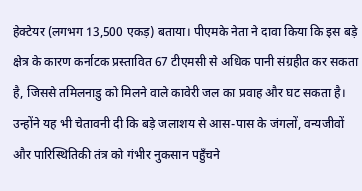हेक्टेयर (लगभग 13,500 एकड़) बताया। पीएमके नेता ने दावा किया कि इस बड़े क्षेत्र के कारण कर्नाटक प्रस्तावित 67 टीएमसी से अधिक पानी संग्रहीत कर सकता है, जिससे तमिलनाडु को मिलने वाले कावेरी जल का प्रवाह और घट सकता है।
उन्होंने यह भी चेतावनी दी कि बड़े जलाशय से आस-पास के जंगलों, वन्यजीवों और पारिस्थितिकी तंत्र को गंभीर नुकसान पहुँचने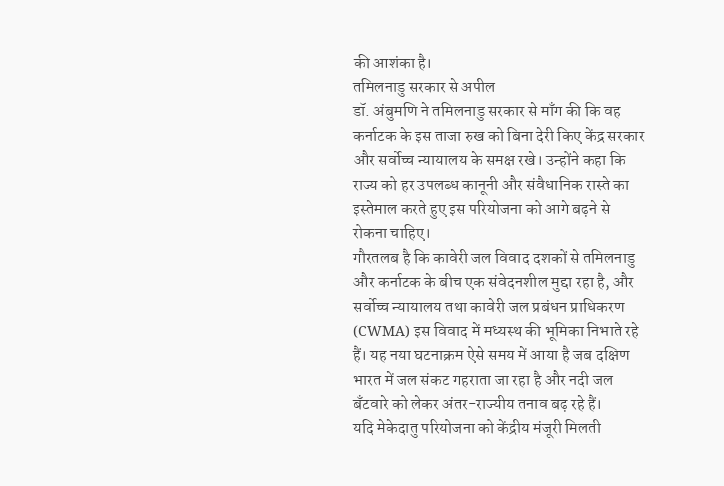की आशंका है।
तमिलनाडु सरकार से अपील
डॉ. अंबुमणि ने तमिलनाडु सरकार से माँग की कि वह कर्नाटक के इस ताजा रुख को बिना देरी किए केंद्र सरकार और सर्वोच्च न्यायालय के समक्ष रखे। उन्होंने कहा कि राज्य को हर उपलब्ध कानूनी और संवैधानिक रास्ते का इस्तेमाल करते हुए इस परियोजना को आगे बढ़ने से रोकना चाहिए।
गौरतलब है कि कावेरी जल विवाद दशकों से तमिलनाडु और कर्नाटक के बीच एक संवेदनशील मुद्दा रहा है, और सर्वोच्च न्यायालय तथा कावेरी जल प्रबंधन प्राधिकरण (CWMA) इस विवाद में मध्यस्थ की भूमिका निभाते रहे हैं। यह नया घटनाक्रम ऐसे समय में आया है जब दक्षिण भारत में जल संकट गहराता जा रहा है और नदी जल बँटवारे को लेकर अंतर-राज्यीय तनाव बढ़ रहे हैं।
यदि मेकेदातु परियोजना को केंद्रीय मंजूरी मिलती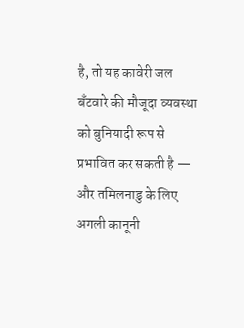है, तो यह कावेरी जल बँटवारे की मौजूदा व्यवस्था को बुनियादी रूप से प्रभावित कर सकती है — और तमिलनाडु के लिए अगली कानूनी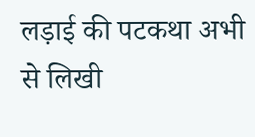लड़ाई की पटकथा अभी से लिखी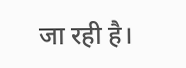जा रही है।